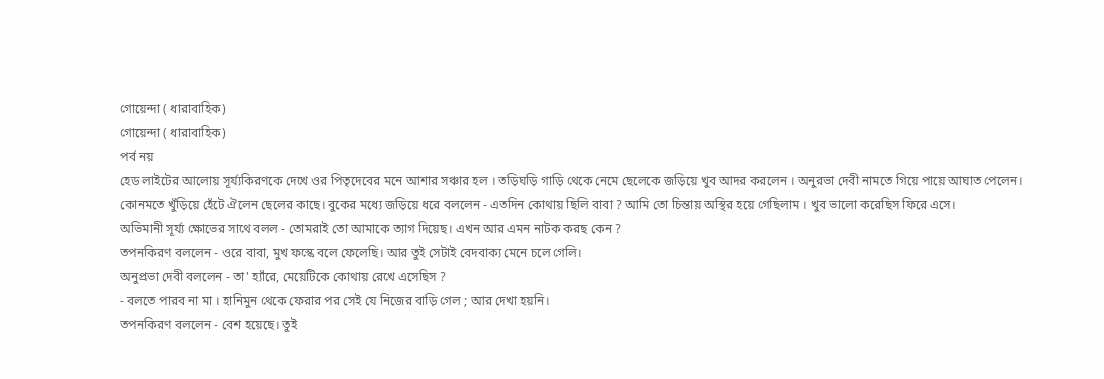গোয়েন্দা ( ধারাবাহিক)
গোয়েন্দা ( ধারাবাহিক)
পর্ব নয়
হেড লাইটের আলোয় সূর্য্যকিরণকে দেখে ওর পিতৃদেবের মনে আশার সঞ্চার হল । তড়িঘড়ি গাড়ি থেকে নেমে ছেলেকে জড়িয়ে খুব আদর করলেন । অনুরভা দেবী নামতে গিয়ে পায়ে আঘাত পেলেন। কোনমতে খুঁড়িয়ে হেঁটে ঐলেন ছেলের কাছে। বুকের মধ্যে জড়িয়ে ধরে বললেন - এতদিন কোথায় ছিলি বাবা ? আমি তো চিন্তায় অস্থির হয়ে গেছিলাম । খুব ভালো করেছিস ফিরে এসে।
অভিমানী সূর্য্য ক্ষোভের সাথে বলল - তোমরাই তো আমাকে ত্যাগ দিয়েছ। এখন আর এমন নাটক করছ কেন ?
তপনকিরণ বললেন - ওরে বাবা, মুখ ফস্কে বলে ফেলেছি। আর তুই সেটাই বেদবাক্য মেনে চলে গেলি।
অনুপ্রভা দেবী বললেন - তা' হ্যাঁরে, মেয়েটিকে কোথায় রেখে এসেছিস ?
- বলতে পারব না মা । হানিমুন থেকে ফেরার পর সেই যে নিজের বাড়ি গেল ; আর দেখা হয়নি।
তপনকিরণ বললেন - বেশ হয়েছে। তুই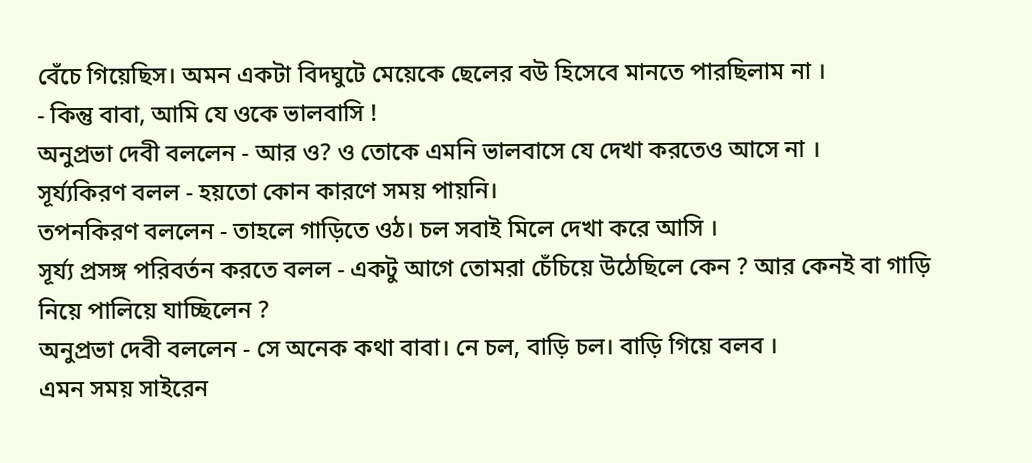বেঁচে গিয়েছিস। অমন একটা বিদঘুটে মেয়েকে ছেলের বউ হিসেবে মানতে পারছিলাম না ।
- কিন্তু বাবা, আমি যে ওকে ভালবাসি !
অনুপ্রভা দেবী বললেন - আর ও? ও তোকে এমনি ভালবাসে যে দেখা করতেও আসে না ।
সূর্য্যকিরণ বলল - হয়তো কোন কারণে সময় পায়নি।
তপনকিরণ বললেন - তাহলে গাড়িতে ওঠ। চল সবাই মিলে দেখা করে আসি ।
সূর্য্য প্রসঙ্গ পরিবর্তন করতে বলল - একটু আগে তোমরা চেঁচিয়ে উঠেছিলে কেন ? আর কেনই বা গাড়ি নিয়ে পালিয়ে যাচ্ছিলেন ?
অনুপ্রভা দেবী বললেন - সে অনেক কথা বাবা। নে চল, বাড়ি চল। বাড়ি গিয়ে বলব ।
এমন সময় সাইরেন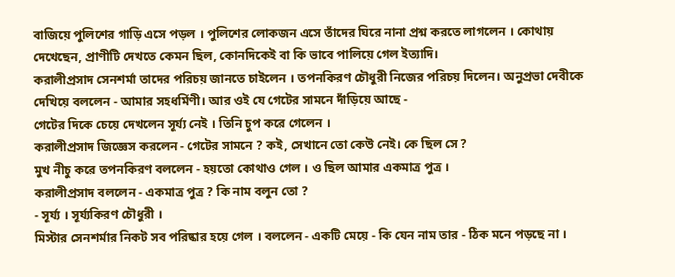বাজিয়ে পুলিশের গাড়ি এসে পড়ল । পুলিশের লোকজন এসে তাঁদের ঘিরে নানা প্রশ্ন করতে লাগলেন । কোথায় দেখেছেন, প্রাণীটি দেখতে কেমন ছিল, কোনদিকেই বা কি ভাবে পালিয়ে গেল ইত্যাদি।
করালীপ্রসাদ সেনশর্মা তাদের পরিচয় জানতে চাইলেন । তপনকিরণ চৌধুরী নিজের পরিচয় দিলেন। অনুপ্রভা দেবীকে দেখিয়ে বললেন - আমার সহধর্মিণী। আর ওই যে গেটের সামনে দাঁড়িয়ে আছে -
গেটের দিকে চেয়ে দেখলেন সূর্য্য নেই । তিনি চুপ করে গেলেন ।
করালীপ্রসাদ জিজ্ঞেস করলেন - গেটের সামনে ? কই, সেখানে তো কেউ নেই। কে ছিল সে ?
মুখ নীচু করে তপনকিরণ বললেন - হয়তো কোথাও গেল । ও ছিল আমার একমাত্র পুত্র ।
করালীপ্রসাদ বললেন - একমাত্র পুত্র ? কি নাম বলুন তো ?
- সূর্য্য । সূর্য্যকিরণ চৌধুরী ।
মিস্টার সেনশর্মার নিকট সব পরিষ্কার হয়ে গেল । বললেন - একটি মেয়ে - কি যেন নাম তার - ঠিক মনে পড়ছে না ।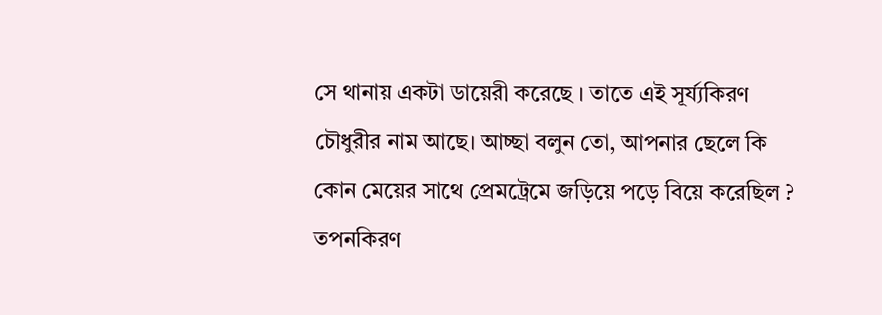সে থানায় একটা ডায়েরী করেছে । তাতে এই সূর্য্যকিরণ চৌধুরীর নাম আছে। আচ্ছা বলুন তো, আপনার ছেলে কি কোন মেয়ের সাথে প্রেমট্রেমে জড়িয়ে পড়ে বিয়ে করেছিল ?
তপনকিরণ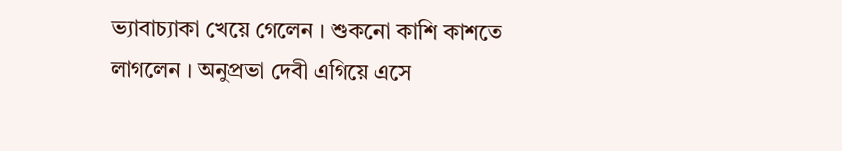ভ্যাবাচ্যাকা খেয়ে গেলেন । শুকনো কাশি কাশতে লাগলেন । অনুপ্রভা দেবী এগিয়ে এসে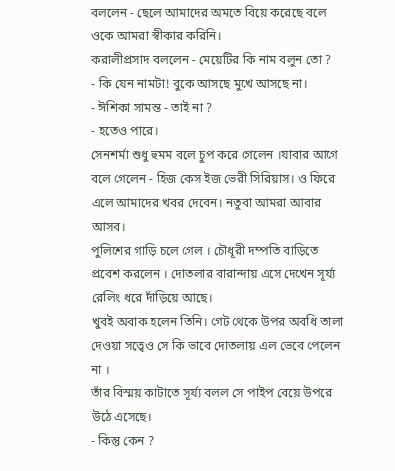বললেন - ছেলে আমাদের অমতে বিয়ে করেছে বলে ওকে আমরা স্বীকার করিনি।
করালীপ্রসাদ বললেন - মেয়েটির কি নাম বলুন তো ?
- কি যেন নামটা! বুকে আসছে মুখে আসছে না।
- ঈশিকা সামন্ত - তাই না ?
- হতেও পারে।
সেনশর্মা শুধু হুমম বলে চুপ করে গেলেন ।যাবার আগে বলে গেলেন - হিজ কেস ইজ ভেরী সিরিয়াস। ও ফিরে এলে আমাদের খবর দেবেন। নতুবা আমরা আবার আসব।
পুলিশের গাড়ি চলে গেল । চৌধূরী দম্পতি বাড়িতে প্রবেশ করলেন । দোতলার বারান্দায় এসে দেখেন সূর্য্য রেলিং ধরে দাঁড়িয়ে আছে।
খুবই অবাক হলেন তিনি। গেট থেকে উপর অবধি তালা দেওয়া সত্বেও সে কি ভাবে দোতলায় এল ভেবে পেলেন না ।
তাঁর বিস্ময় কাটাতে সূর্য্য বলল সে পাইপ বেয়ে উপরে উঠে এসেছে।
- কিন্তু কেন ?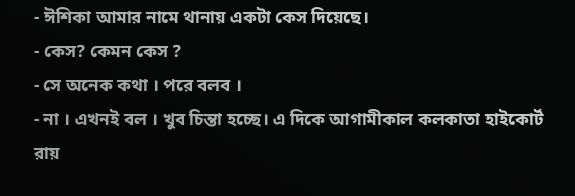- ঈশিকা আমার নামে থানায় একটা কেস দিয়েছে।
- কেস? কেমন কেস ?
- সে অনেক কথা । পরে বলব ।
- না । এখনই বল । খুব চিন্তা হচ্ছে। এ দিকে আগামীকাল কলকাতা হাইকোর্ট রায়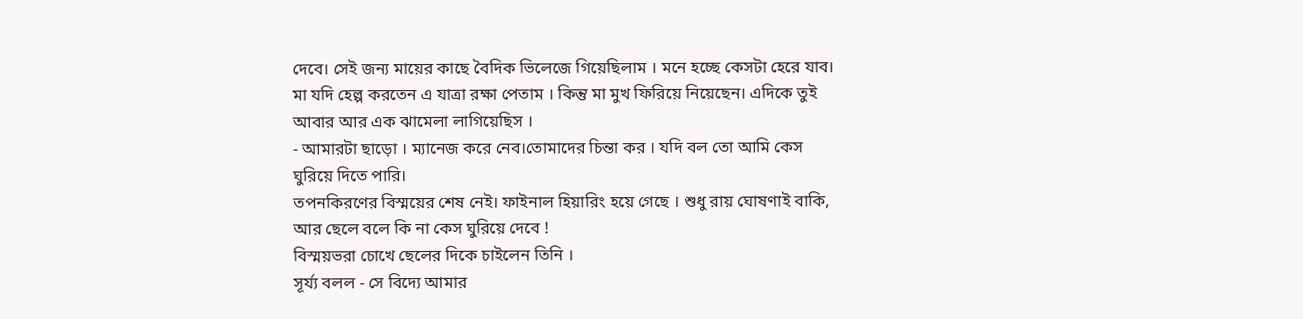দেবে। সেই জন্য মায়ের কাছে বৈদিক ভিলেজে গিয়েছিলাম । মনে হচ্ছে কেসটা হেরে যাব। মা যদি হেল্প করতেন এ যাত্রা রক্ষা পেতাম । কিন্তু মা মুখ ফিরিয়ে নিয়েছেন। এদিকে তুই আবার আর এক ঝামেলা লাগিয়েছিস ।
- আমারটা ছাড়ো । ম্যানেজ করে নেব।তোমাদের চিন্তা কর । যদি বল তো আমি কেস ঘুরিয়ে দিতে পারি।
তপনকিরণের বিস্ময়ের শেষ নেই। ফাইনাল হিয়ারিং হয়ে গেছে । শুধু রায় ঘোষণাই বাকি, আর ছেলে বলে কি না কেস ঘুরিয়ে দেবে !
বিস্ময়ভরা চোখে ছেলের দিকে চাইলেন তিনি ।
সূর্য্য বলল - সে বিদ্যে আমার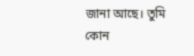জানা আছে। তুমি কোন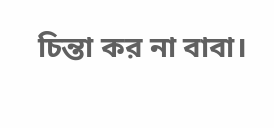চিন্তা কর না বাবা।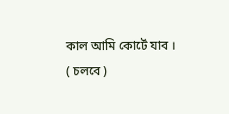কাল আমি কোর্টে যাব ।
( চলবে )